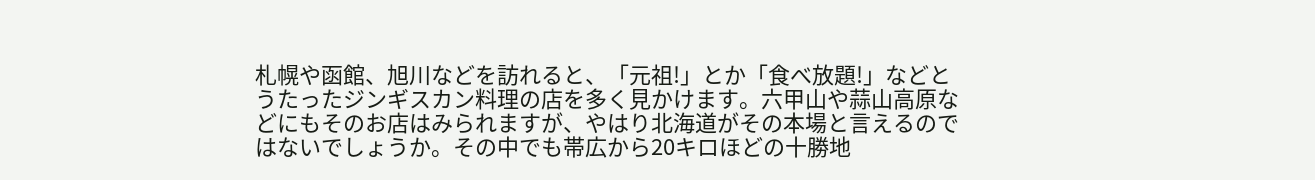札幌や函館、旭川などを訪れると、「元祖!」とか「食べ放題!」などとうたったジンギスカン料理の店を多く見かけます。六甲山や蒜山高原などにもそのお店はみられますが、やはり北海道がその本場と言えるのではないでしょうか。その中でも帯広から20キロほどの十勝地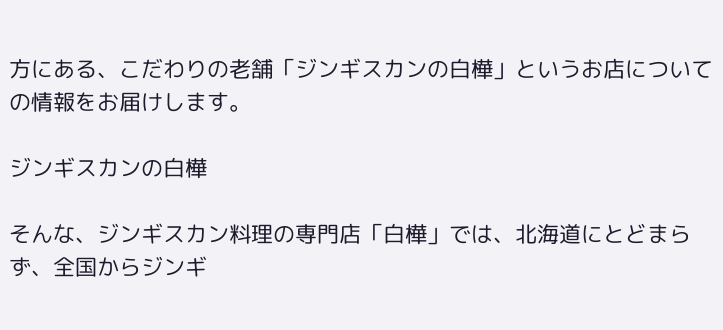方にある、こだわりの老舗「ジンギスカンの白樺」というお店についての情報をお届けします。

ジンギスカンの白樺

そんな、ジンギスカン料理の専門店「白樺」では、北海道にとどまらず、全国からジンギ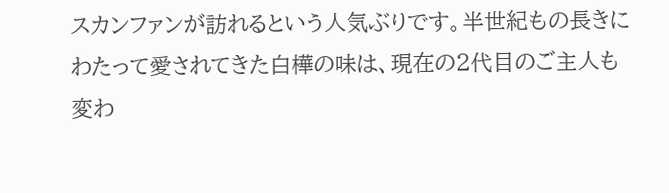スカンファンが訪れるという人気ぶりです。半世紀もの長きにわたって愛されてきた白樺の味は、現在の2代目のご主人も変わ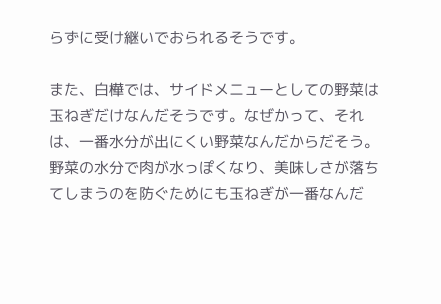らずに受け継いでおられるそうです。

また、白樺では、サイドメニューとしての野菜は玉ねぎだけなんだそうです。なぜかって、それは、一番水分が出にくい野菜なんだからだそう。野菜の水分で肉が水っぽくなり、美味しさが落ちてしまうのを防ぐためにも玉ねぎが一番なんだ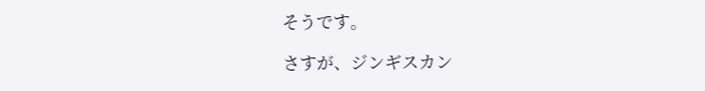そうです。

さすが、ジンギスカン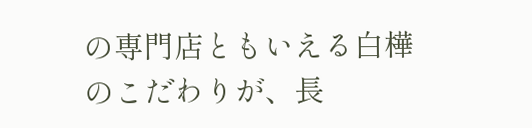の専門店ともいえる白樺のこだわりが、長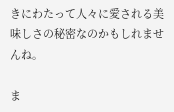きにわたって人々に愛される美味しさの秘密なのかもしれませんね。

ま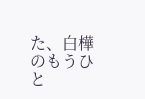た、白樺のもうひと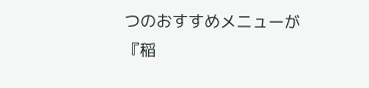つのおすすめメニューが『稲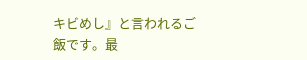キビめし』と言われるご飯です。最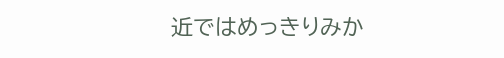近ではめっきりみか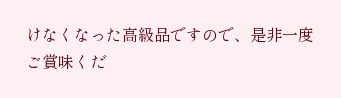けなくなった高級品ですので、是非一度ご賞味くだ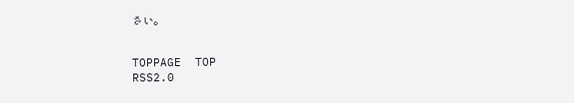さい。


TOPPAGE  TOP
RSS2.0